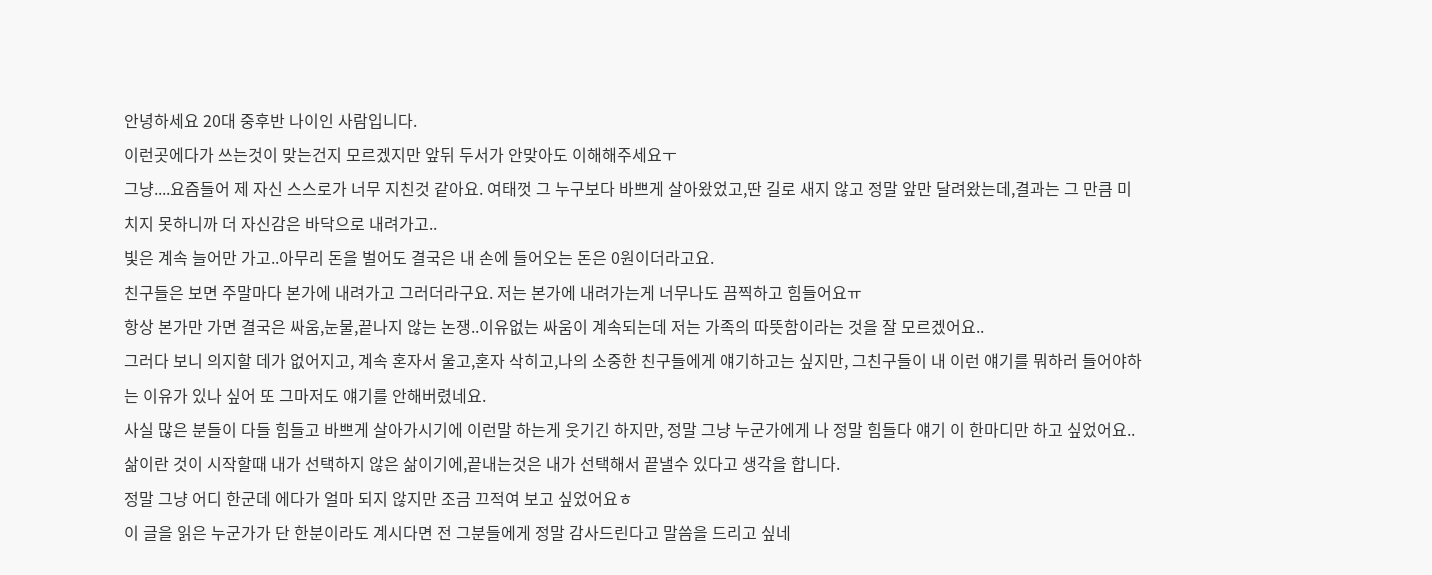안녕하세요 20대 중후반 나이인 사람입니다.
이런곳에다가 쓰는것이 맞는건지 모르겠지만 앞뒤 두서가 안맞아도 이해해주세요ㅜ
그냥....요즘들어 제 자신 스스로가 너무 지친것 같아요. 여태껏 그 누구보다 바쁘게 살아왔었고,딴 길로 새지 않고 정말 앞만 달려왔는데,결과는 그 만큼 미치지 못하니까 더 자신감은 바닥으로 내려가고..
빛은 계속 늘어만 가고..아무리 돈을 벌어도 결국은 내 손에 들어오는 돈은 0원이더라고요.
친구들은 보면 주말마다 본가에 내려가고 그러더라구요. 저는 본가에 내려가는게 너무나도 끔찍하고 힘들어요ㅠ
항상 본가만 가면 결국은 싸움,눈물,끝나지 않는 논쟁..이유없는 싸움이 계속되는데 저는 가족의 따뜻함이라는 것을 잘 모르겠어요..
그러다 보니 의지할 데가 없어지고, 계속 혼자서 울고,혼자 삭히고,나의 소중한 친구들에게 얘기하고는 싶지만, 그친구들이 내 이런 얘기를 뭐하러 들어야하는 이유가 있나 싶어 또 그마저도 얘기를 안해버렸네요.
사실 많은 분들이 다들 힘들고 바쁘게 살아가시기에 이런말 하는게 웃기긴 하지만, 정말 그냥 누군가에게 나 정말 힘들다 얘기 이 한마디만 하고 싶었어요..
삶이란 것이 시작할때 내가 선택하지 않은 삶이기에,끝내는것은 내가 선택해서 끝낼수 있다고 생각을 합니다.
정말 그냥 어디 한군데 에다가 얼마 되지 않지만 조금 끄적여 보고 싶었어요ㅎ
이 글을 읽은 누군가가 단 한분이라도 계시다면 전 그분들에게 정말 감사드린다고 말씀을 드리고 싶네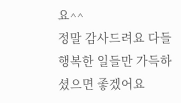요^^
정말 감사드려요 다들 행복한 일들만 가득하셨으면 좋겠어요